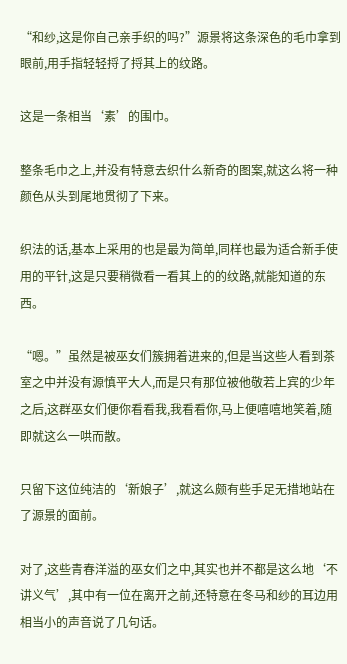“和纱,这是你自己亲手织的吗?”源景将这条深色的毛巾拿到眼前,用手指轻轻捋了捋其上的纹路。

这是一条相当‘素’的围巾。

整条毛巾之上,并没有特意去织什么新奇的图案,就这么将一种颜色从头到尾地贯彻了下来。

织法的话,基本上采用的也是最为简单,同样也最为适合新手使用的平针,这是只要稍微看一看其上的的纹路,就能知道的东西。

“嗯。”虽然是被巫女们簇拥着进来的,但是当这些人看到茶室之中并没有源慎平大人,而是只有那位被他敬若上宾的少年之后,这群巫女们便你看看我,我看看你,马上便嘻嘻地笑着,随即就这么一哄而散。

只留下这位纯洁的‘新娘子’,就这么颇有些手足无措地站在了源景的面前。

对了,这些青春洋溢的巫女们之中,其实也并不都是这么地‘不讲义气’,其中有一位在离开之前,还特意在冬马和纱的耳边用相当小的声音说了几句话。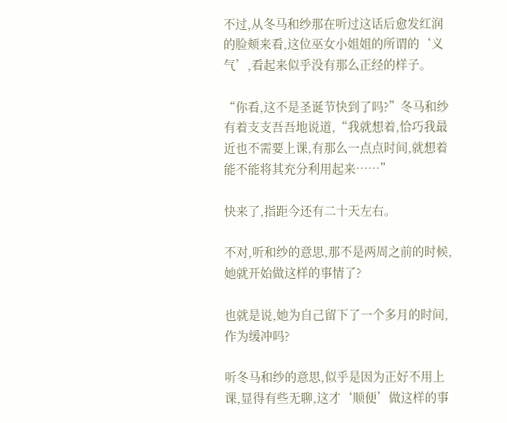不过,从冬马和纱那在听过这话后愈发红润的脸颊来看,这位巫女小姐姐的所谓的‘义气’,看起来似乎没有那么正经的样子。

“你看,这不是圣诞节快到了吗?”冬马和纱有着支支吾吾地说道,“我就想着,恰巧我最近也不需要上课,有那么一点点时间,就想着能不能将其充分利用起来……”

快来了,指距今还有二十天左右。

不对,听和纱的意思,那不是两周之前的时候,她就开始做这样的事情了?

也就是说,她为自己留下了一个多月的时间,作为缓冲吗?

听冬马和纱的意思,似乎是因为正好不用上课,显得有些无聊,这才‘顺便’做这样的事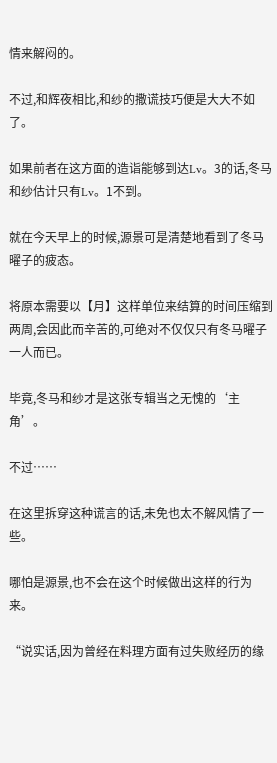情来解闷的。

不过,和辉夜相比,和纱的撒谎技巧便是大大不如了。

如果前者在这方面的造诣能够到达Lv。3的话,冬马和纱估计只有Lv。1不到。

就在今天早上的时候,源景可是清楚地看到了冬马曜子的疲态。

将原本需要以【月】这样单位来结算的时间压缩到两周,会因此而辛苦的,可绝对不仅仅只有冬马曜子一人而已。

毕竟,冬马和纱才是这张专辑当之无愧的‘主角’。

不过……

在这里拆穿这种谎言的话,未免也太不解风情了一些。

哪怕是源景,也不会在这个时候做出这样的行为来。

“说实话,因为曾经在料理方面有过失败经历的缘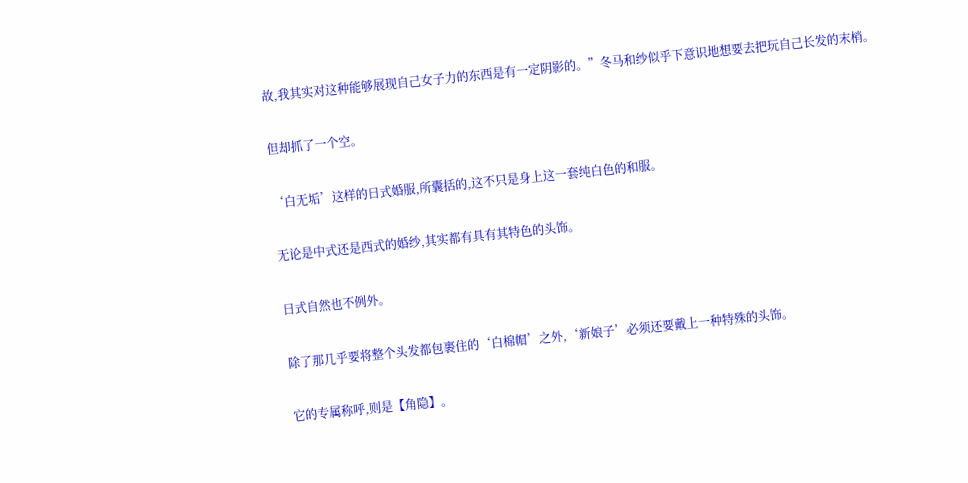故,我其实对这种能够展现自己女子力的东西是有一定阴影的。”冬马和纱似乎下意识地想要去把玩自己长发的末梢。

但却抓了一个空。

‘白无垢’这样的日式婚服,所囊括的,这不只是身上这一套纯白色的和服。

无论是中式还是西式的婚纱,其实都有具有其特色的头饰。

日式自然也不例外。

除了那几乎要将整个头发都包裹住的‘白棉帽’之外,‘新娘子’必须还要戴上一种特殊的头饰。

它的专属称呼,则是【角隐】。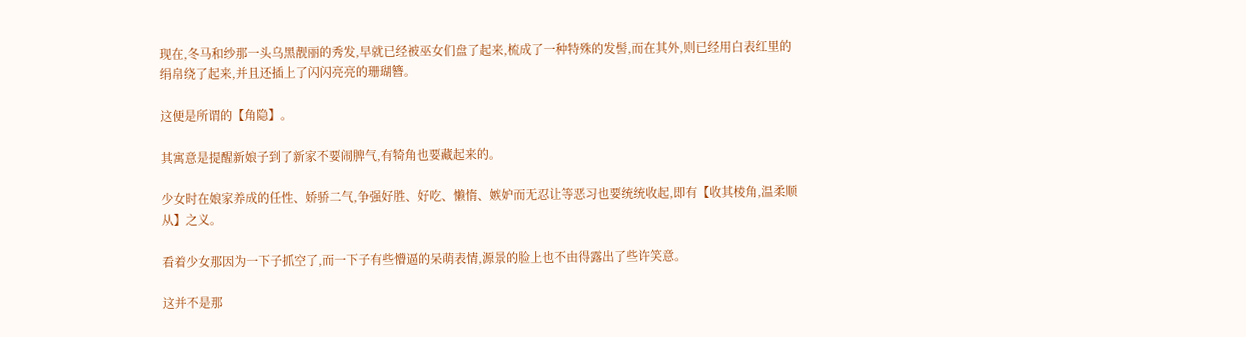现在,冬马和纱那一头乌黑靓丽的秀发,早就已经被巫女们盘了起来,梳成了一种特殊的发髻,而在其外,则已经用白表红里的绢帛绕了起来,并且还插上了闪闪亮亮的珊瑚簪。

这便是所谓的【角隐】。

其寓意是提醒新娘子到了新家不要闹脾气,有犄角也要藏起来的。

少女时在娘家养成的任性、娇骄二气,争强好胜、好吃、懒惰、嫉妒而无忍让等恶习也要统统收起,即有【收其棱角,温柔顺从】之义。

看着少女那因为一下子抓空了,而一下子有些懵逼的呆萌表情,源景的脸上也不由得露出了些许笑意。

这并不是那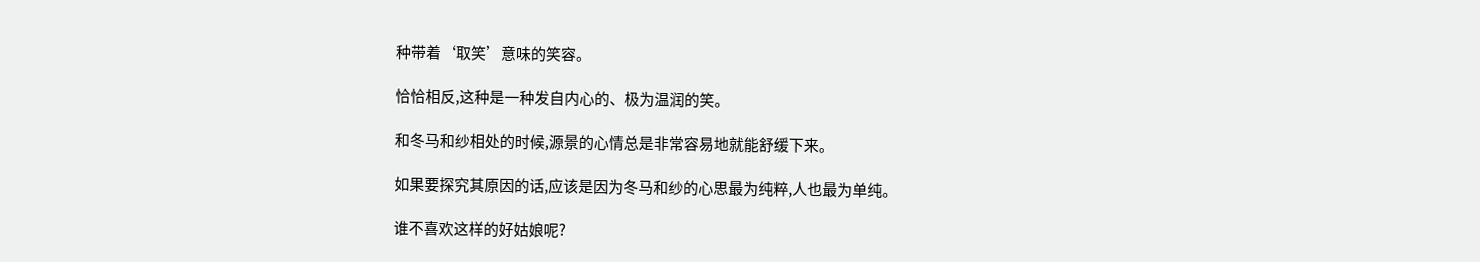种带着‘取笑’意味的笑容。

恰恰相反,这种是一种发自内心的、极为温润的笑。

和冬马和纱相处的时候,源景的心情总是非常容易地就能舒缓下来。

如果要探究其原因的话,应该是因为冬马和纱的心思最为纯粹,人也最为单纯。

谁不喜欢这样的好姑娘呢?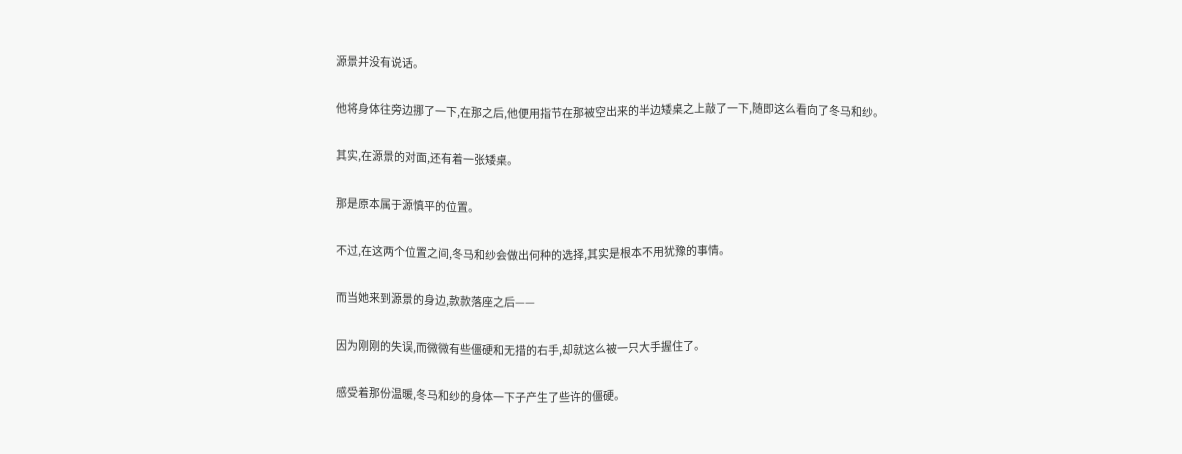源景并没有说话。

他将身体往旁边挪了一下,在那之后,他便用指节在那被空出来的半边矮桌之上敲了一下,随即这么看向了冬马和纱。

其实,在源景的对面,还有着一张矮桌。

那是原本属于源慎平的位置。

不过,在这两个位置之间,冬马和纱会做出何种的选择,其实是根本不用犹豫的事情。

而当她来到源景的身边,款款落座之后——

因为刚刚的失误,而微微有些僵硬和无措的右手,却就这么被一只大手握住了。

感受着那份温暖,冬马和纱的身体一下子产生了些许的僵硬。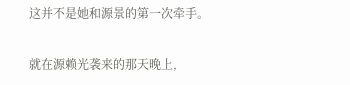这并不是她和源景的第一次牵手。

就在源赖光袭来的那天晚上,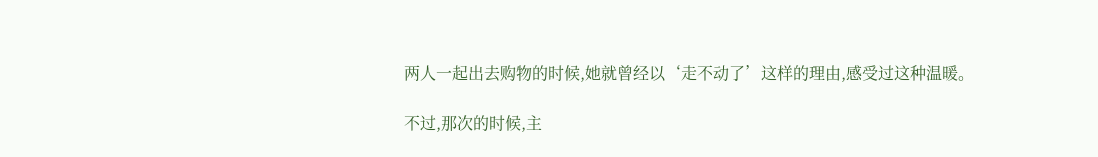两人一起出去购物的时候,她就曾经以‘走不动了’这样的理由,感受过这种温暖。

不过,那次的时候,主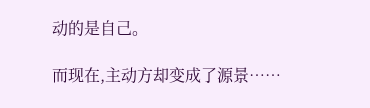动的是自己。

而现在,主动方却变成了源景……